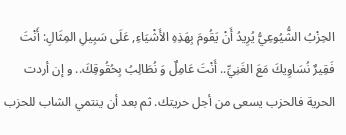الحِزْبُ الشُّيُوعِيُّ يُرِيدُ أَنْ يَقُومَ بِهَذِهِ الأَشْيَاءِ, عَلَى سَبِيلِ المِثَالِ: أَنْتَ فَقِيرٌ نُسَاوِيكَ مَعَ الغَنِيِّ.. أَنْتَ عَامِلٌ وَ نُطَالِبُ بِحُقُوقِكَ.. و إن أردت الحرية فالحزب يسعى من أجل حريتك. ثم بعد أن ينتمي الشاب للحزب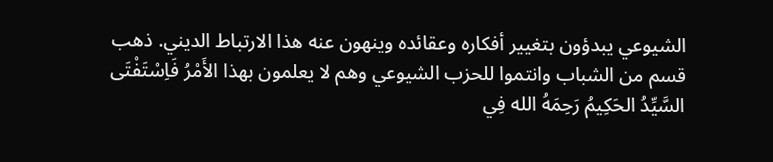الشيوعي يبدؤون بتغيير أفكاره وعقائده وينهون عنه هذا الارتباط الديني. ذهب قسم من الشباب وانتموا للحزب الشيوعي وهم لا يعلمون بهذا الأَمْرُ فَاِسْتَفْتَى السَّيِّدُ الحَكِيمُ رَحِمَهُ الله فِي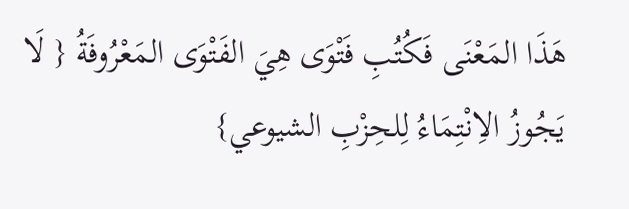هَذَا المَعْنَى فَكُتُبِ فَتْوَى هِيَ الفَتْوَى المَعْرُوفَةُ { لَا يَجُوزُ الاِنْتِمَاءُ لِلحِزْبِ الشيوعي}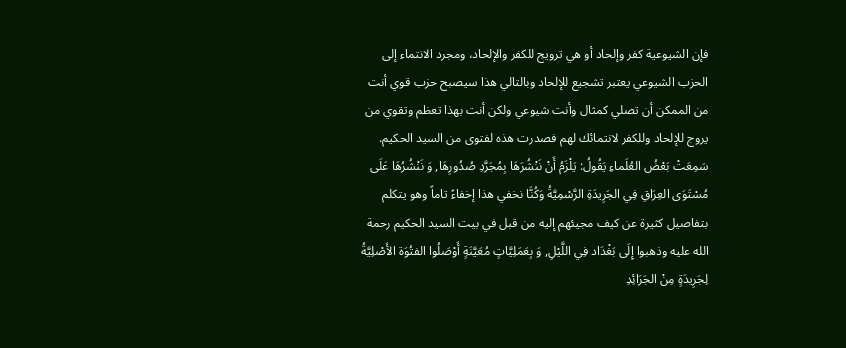فإن الشيوعية كفر وإلحاد أو هي ترويج للكفر والإلحاد، ومجرد الانتماء إلى الحزب الشيوعي يعتبر تشجيع للإلحاد وبالتالي هذا سيصبح حزب قوي أنت من الممكن أن تصلي كمثال وأنت شيوعي ولكن أنت بهذا تعظم وتقوي من يروج للإلحاد وللكفر لانتمائك لهم فصدرت هذه لفتوى من السيد الحكيم.
سَمِعَتْ بَعْضُ العُلَماءِ يَقُولُ: يَلْزَمُ أَنْ نَنْشُرَهَا بِمُجَرَّدِ صُدُورِهَا, وَ نَنْشُرُهَا عَلَى مُسْتَوَى العِرَاقِ فِي الجَرِيدَةِ الرَّسْمِيَّةُ وَكُنَّا نخفي هذا إخفاءً تاماً وهو يتكلم بتفاصيل كثيرة عن كيف مجيئهم إليه من قبل في بيت السيد الحكيم رحمة الله عليه وذهبوا إِلَى بَغْدَاد فِي اللَّيْلِ, وَ بِعَمَلِيَّاتٍ مُعَيَّنَةٍ أَوْصَلُوا الفتُوَة الأَصْلِيَّةُ لِجَرِيدَةٍ مِنْ الجَرَائِدِ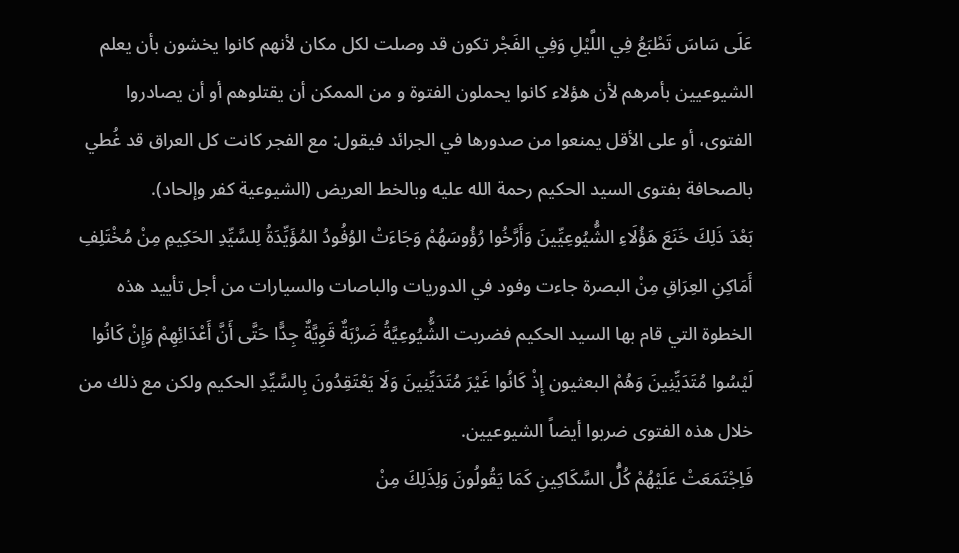عَلَى سَاسَ تَطْبَعُ فِي اللَّيْلِ وَفِي الفَجْر تكون قد وصلت لكل مكان لأنهم كانوا يخشون بأن يعلم الشيوعيين بأمرهم لأن هؤلاء كانوا يحملون الفتوة و من الممكن أن يقتلوهم أو أن يصادروا الفتوى، أو على الأقل يمنعوا من صدورها في الجرائد فيقول: مع الفجر كانت كل العراق قد غُطي بالصحافة بفتوى السيد الحكيم رحمة الله عليه وبالخط العريض (الشيوعية كفر وإلحاد).
بَعْدَ ذَلِكَ خَنَعَ هَؤُلَاءِ الشُّيُوعِيِّينَ وَأَرَّخُوا رُؤُوسَهُمْ وَجَاءَتْ الوُفُودُ المُؤَيِّدَةُ لِلسَّيِّدِ الحَكِيمِ مِنْ مُخْتَلِفِ أَمَاكِنِ العِرَاقِ مِنْ البصرة جاءت وفود في الدوريات والباصات والسيارات من أجل تأييد هذه الخطوة التي قام بها السيد الحكيم فضربت الشُّيُوعِيَّةُ ضَرْبَةٌ قَوِيَّةٌ جِدًّا حَتَّى أَنَّ أَعْدَائِهِمْ وَإِنْ كَانُوا لَيْسُوا مُتَدَيِّنِينَ وَهُمْ البعثيون إِذْ كَانُوا غَيْرَ مُتَدَيِّنِينَ وَلَا يَعْتَقِدُونَ بِالسَّيِّدِ الحكيم ولكن مع ذلك من خلال هذه الفتوى ضربوا أيضاً الشيوعيين.
فَاِجْتَمَعَتْ عَلَيْهُمْ كُلُّ السَّكَاكِينِ كَمَا يَقُولُونَ وَلِذَلِكَ مِنْ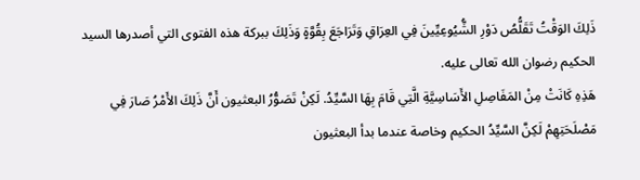ذَلِكَ الوَقْتُ تَقَلُّصُ دَوْرِ الشُّيُوعِيِّينَ فِي العِرَاقِ وَتَرَاجَعَ بِقُوَّةٍ وَذَلِكَ ببركة هذه الفتوى التي أصدرها السيد الحكيم رضوان الله تعالى عليه.
هَذِهِ كَانَتْ مِنْ المَفَاصِلِ الأَسَاسِيَّةِ الَّتِي قَامَ بِهَا السَّيِّدُ. لَكِنْ تَصَوُّرُ البعثيون أَنَّ ذَلِكَ الأَمْرُ صَارَ فِي مَصْلَحَتِهِمْ لَكِنَّ السَّيِّدُ الحكيم وخاصة عندما بدأ البعثيون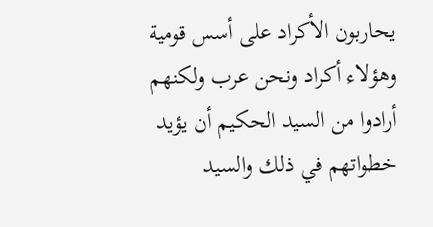يحاربون الأكراد على أسس قومية وهؤلاء أكراد ونحن عرب ولكنهم أرادوا من السيد الحكيم أن يؤيد خطواتهم في ذلك والسيد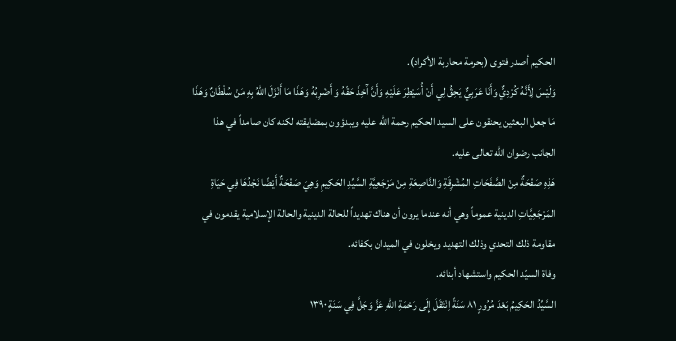الحكيم أصدر فتوى (بحرمة محاربة الأكراد).
وَلَيْسَ لِأَنَّهُ كُرْدِيٌّ وَأَنَا عَرَبِيٌّ يَحِقُّ لِي أَنْ أُسَيْطِرَ عَلَيْهِ وَأَنَّ آَخِذَ حَقّهُ وَ أَضْرِبُهُ وَهَذَا مَا أَنْزَلَ اللهُ بِهِ مَنْ سُلْطَانٌ وَهَذَا مَا جعل البعثين يحنقون على السيد الحكيم رحمة الله عليه ويبدؤون بمضايقته لكنه كان صامداً في هذا الجانب رضوان الله تعالى عليه.
هَذِهِ صَفْحَةٌ مِنْ الصَّفَحَاتِ المُشْرِقَةِ وَالنَّاصِعَةِ مِنْ مَرْجَعِيَّةِ السَّيِّدِ الحَكِيمِ وَهِيَ صَفْحَةٌ أَيْضًا نَجْدُهَا فِي حَيَاةِ المَرْجَعِيَّاتِ الدينية عموماً وهي أنه عندما يرون أن هناك تهديداً للحالة الدينية والحالة الإسلامية يقدمون في مقاومة ذلك التحدي وذلك التهديد ويخلون في الميدان بكفائه.
وفاة السيّد الحكيم واستشهاد أبنائه.
السَّيِّدُ الحَكِيمُ بَعْدَ مُرُورٍ ٨١ سَنَةً اِنْتَقَلَ إِلَى رَحْمَةِ اللهِ عَزَّ وَجَلَّ فِي سَنَةٍ ١٣٩٠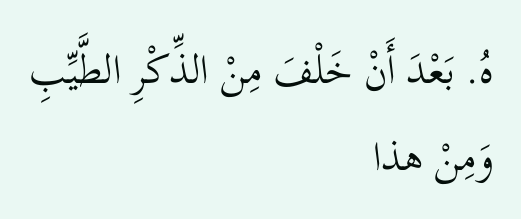هُ. بَعْدَ أَنْ خَلْفَ مِنْ الذِّكْرِ الطَّيِّبِ وَمِنْ هذا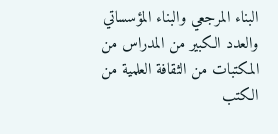البناء المرجعي والبناء المؤسساتي والعدد الكبير من المدراس من المكتبات من الثقافة العلمية من الكتب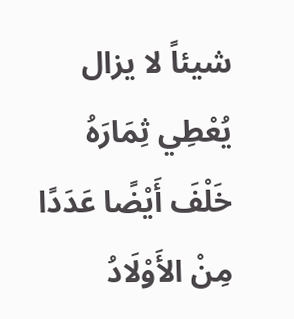شيئاً لا يزال يُعْطِي ثِمَارَهُ خَلْفَ أَيْضًا عَدَدًا مِنْ الأَوْلَادُ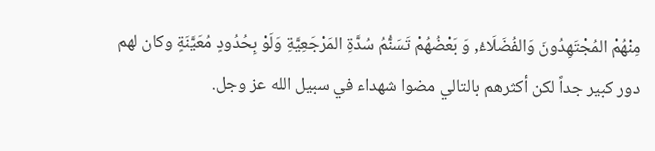مِنْهُمْ المُجْتَهِدُونَ وَالفُضَلَاءُ, وَ بَعْضُهُمْ تَسَنُّمُ سُدَّةِ المَرْجَعِيَّةِ وَلَوْ بِحُدُودٍ مُعَيَّنَةٍ وكان لهم دور كبير جداً لكن أكثرهم بالتالي مضوا شهداء في سبيل الله عز وجل.